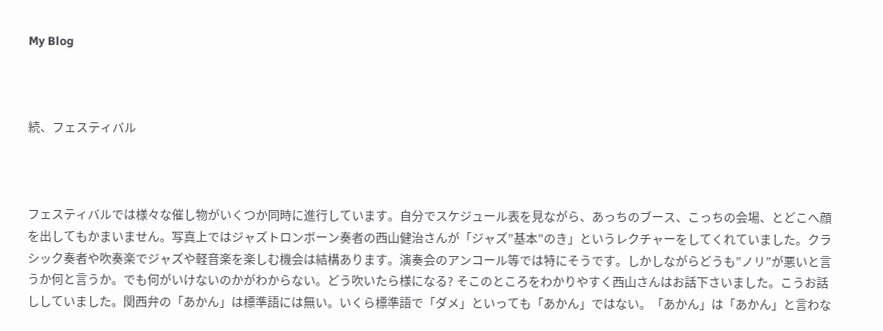My Blog



続、フェスティバル



フェスティバルでは様々な催し物がいくつか同時に進行しています。自分でスケジュール表を見ながら、あっちのブース、こっちの会場、とどこへ顔を出してもかまいません。写真上ではジャズトロンボーン奏者の西山健治さんが「ジャズ”基本”のき」というレクチャーをしてくれていました。クラシック奏者や吹奏楽でジャズや軽音楽を楽しむ機会は結構あります。演奏会のアンコール等では特にそうです。しかしながらどうも”ノリ”が悪いと言うか何と言うか。でも何がいけないのかがわからない。どう吹いたら様になる? そこのところをわかりやすく西山さんはお話下さいました。こうお話ししていました。関西弁の「あかん」は標準語には無い。いくら標準語で「ダメ」といっても「あかん」ではない。「あかん」は「あかん」と言わな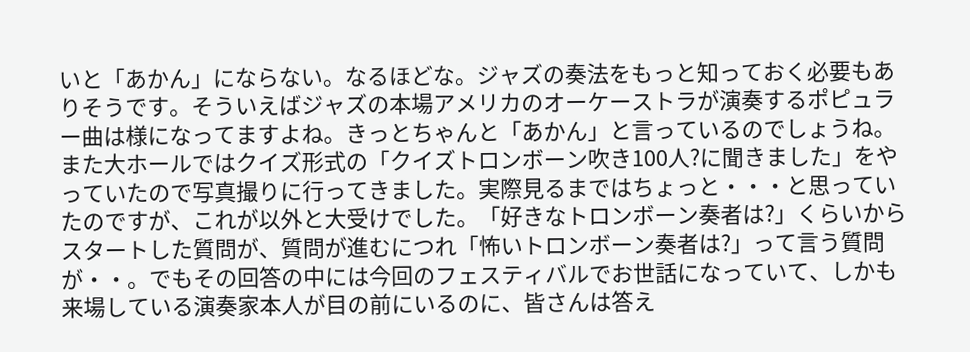いと「あかん」にならない。なるほどな。ジャズの奏法をもっと知っておく必要もありそうです。そういえばジャズの本場アメリカのオーケーストラが演奏するポピュラー曲は様になってますよね。きっとちゃんと「あかん」と言っているのでしょうね。
また大ホールではクイズ形式の「クイズトロンボーン吹き100人?に聞きました」をやっていたので写真撮りに行ってきました。実際見るまではちょっと・・・と思っていたのですが、これが以外と大受けでした。「好きなトロンボーン奏者は?」くらいからスタートした質問が、質問が進むにつれ「怖いトロンボーン奏者は?」って言う質問が・・。でもその回答の中には今回のフェスティバルでお世話になっていて、しかも来場している演奏家本人が目の前にいるのに、皆さんは答え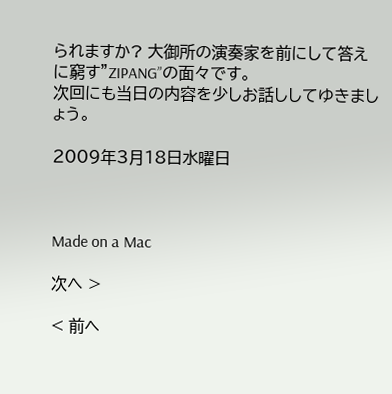られますか? 大御所の演奏家を前にして答えに窮す”ZIPANG”の面々です。
次回にも当日の内容を少しお話ししてゆきましょう。

2009年3月18日水曜日



Made on a Mac

次へ >

< 前ヘ